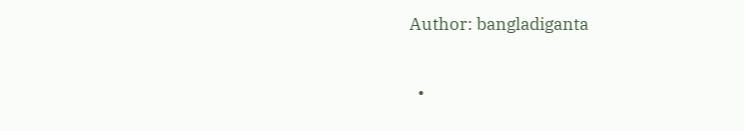Author: bangladiganta

  •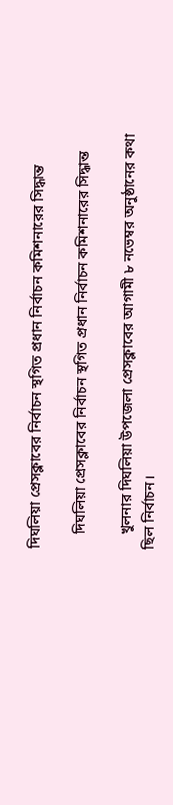দিঘলিয়া প্রেসক্লাবের নির্বাচন স্থগিত প্রধান নির্বাচন কমিশনারের সিদ্ধান্ত

    দিঘলিয়া প্রেসক্লাবের নির্বাচন স্থগিত প্রধান নির্বাচন কমিশনারের সিদ্ধান্ত

    খুলনার দিঘলিয়া উপজেলা প্রেসক্লাবের আগামী ৮ নভেম্বর অনুষ্ঠানের কথা ছিল নির্বাচন।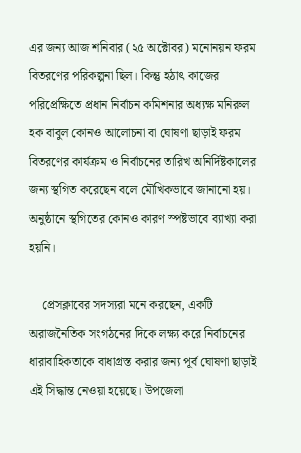এর জন্য আজ শনিবার (২৫ অক্টোবর) মনোনয়ন ফরম বিতরণের পরিকল্পনা ছিল। কিন্তু হঠাৎ কাজের পরিপ্রেক্ষিতে প্রধান নির্বাচন কমিশনার অধ্যক্ষ মনিরুল হক বাবুল কোনও আলোচনা বা ঘোষণা ছাড়াই ফরম বিতরণের কার্যক্রম ও নির্বাচনের তারিখ অনির্দিষ্টকালের জন্য স্থগিত করেছেন বলে মৌখিকভাবে জানানো হয়। অনুষ্ঠানে স্থগিতের কোনও কারণ স্পষ্টভাবে ব্যাখ্যা করা হয়নি।

    প্রেসক্লাবের সদস্যরা মনে করছেন, একটি অরাজনৈতিক সংগঠনের দিকে লক্ষ্য করে নির্বাচনের ধারাবাহিকতাকে বাধাগ্রস্ত করার জন্য পূর্ব ঘোষণা ছাড়াই এই সিদ্ধান্ত নেওয়া হয়েছে। উপজেলা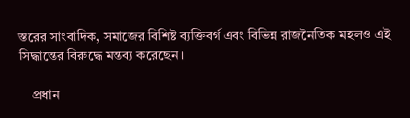স্তরের সাংবাদিক, সমাজের বিশিষ্ট ব্যক্তিবর্গ এবং বিভিন্ন রাজনৈতিক মহলও এই সিদ্ধান্তের বিরুদ্ধে মন্তব্য করেছেন।

    প্রধান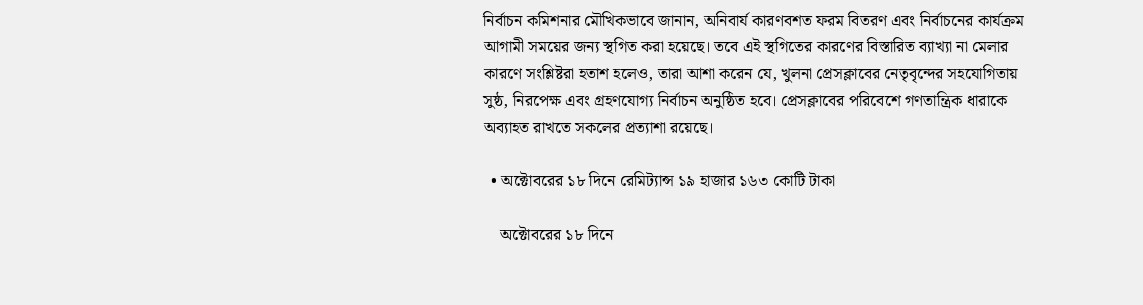নির্বাচন কমিশনার মৌখিকভাবে জানান, অনিবার্য কারণবশত ফরম বিতরণ এবং নির্বাচনের কার্যক্রম আগামী সময়ের জন্য স্থগিত করা হয়েছে। তবে এই স্থগিতের কারণের বিস্তারিত ব্যাখ্যা না মেলার কারণে সংশ্লিষ্টরা হতাশ হলেও, তারা আশা করেন যে, খুলনা প্রেসক্লাবের নেতৃবৃন্দের সহযোগিতায় সুষ্ঠ, নিরপেক্ষ এবং গ্রহণযোগ্য নির্বাচন অনুষ্ঠিত হবে। প্রেসক্লাবের পরিবেশে গণতান্ত্রিক ধারাকে অব্যাহত রাখতে সকলের প্রত্যাশা রয়েছে।

  • অক্টোবরের ১৮ দিনে রেমিট্যান্স ১৯ হাজার ১৬৩ কোটি টাকা

    অক্টোবরের ১৮ দিনে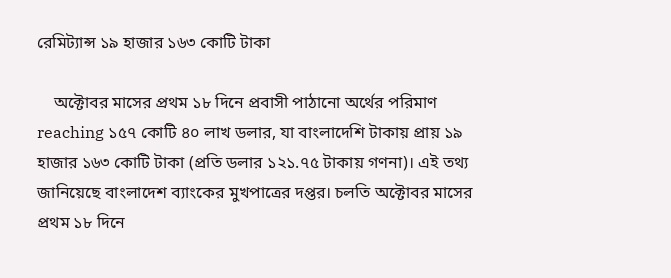রেমিট্যান্স ১৯ হাজার ১৬৩ কোটি টাকা

    অক্টোবর মাসের প্রথম ১৮ দিনে প্রবাসী পাঠানো অর্থের পরিমাণ reaching ১৫৭ কোটি ৪০ লাখ ডলার, যা বাংলাদেশি টাকায় প্রায় ১৯ হাজার ১৬৩ কোটি টাকা (প্রতি ডলার ১২১.৭৫ টাকায় গণনা)। এই তথ্য জানিয়েছে বাংলাদেশ ব্যাংকের মুখপাত্রের দপ্তর। চলতি অক্টোবর মাসের প্রথম ১৮ দিনে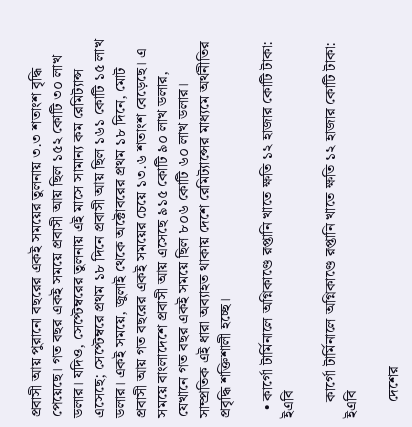প্রবাসী আয় পুরানো বছরের একই সময়ের তুলনায় ৩.৩ শতাংশ বৃদ্ধি পেয়েছে। গত বছর একই সময়ে প্রবাসী আয় ছিল ১৫২ কোটি ৩০ লাখ ডলার। যদিও, সেপ্টেম্বরের তুলনায় এই মাসে সামান্য কম রেমিট্যান্স এসেছে; সেপ্টেম্বরে প্রথম ১৮ দিনে প্রবাসী আয় ছিল ১৬১ কোটি ১৫ লাখ ডলার। একই সময়ে, জুলাই থেকে অক্টোবরের প্রথম ১৮ দিনে, মোট প্রবাসী আয় গত বছরের একই সময়ের চেয়ে ১৩.৬ শতাংশ বেড়েছে। এ সময়ে বাংলাদেশে প্রবাসী আয় এসেছে ৯১৫ কোটি ৯০ লাখ ডলার, যেখানে গত বছর একই সময়ে ছিল ৮০৬ কোটি ৬০ লাখ ডলার। সাম্প্রতিক এই ধারা অব্যাহত থাকায় দেশে রেমিট্যান্সের মাধ্যমে অর্থনীতির প্রবৃদ্ধি শক্তিশালী হচ্ছে।

  • কার্গো টার্মিনালে অগ্নিকাণ্ডে রপ্তানি খাতে ক্ষতি ১২ হাজার কোটি টাকা: ইএবি

    কার্গো টার্মিনালে অগ্নিকাণ্ডে রপ্তানি খাতে ক্ষতি ১২ হাজার কোটি টাকা: ইএবি

    দেশের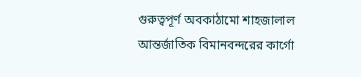গুরুত্বপূর্ণ অবকাঠামো শাহজালাল আন্তর্জাতিক বিমানবন্দরের কার্গো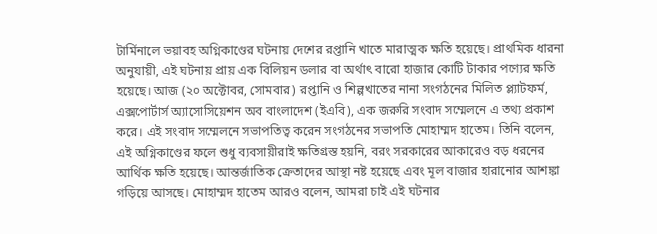টার্মিনালে ভয়াবহ অগ্নিকাণ্ডের ঘটনায় দেশের রপ্তানি খাতে মারাত্মক ক্ষতি হয়েছে। প্রাথমিক ধারনা অনুযায়ী, এই ঘটনায় প্রায় এক বিলিয়ন ডলার বা অর্থাৎ বারো হাজার কোটি টাকার পণ্যের ক্ষতি হয়েছে। আজ (২০ অক্টোবর, সোমবার) রপ্তানি ও শিল্পখাতের নানা সংগঠনের মিলিত প্ল্যাটফর্ম, এক্সপোর্টার্স অ্যাসোসিয়েশন অব বাংলাদেশ (ইএবি), এক জরুরি সংবাদ সম্মেলনে এ তথ্য প্রকাশ করে। এই সংবাদ সম্মেলনে সভাপতিত্ব করেন সংগঠনের সভাপতি মোহাম্মদ হাতেম। তিনি বলেন, এই অগ্নিকাণ্ডের ফলে শুধু ব্যবসায়ীরাই ক্ষতিগ্রস্ত হয়নি, বরং সরকারের আকারেও বড় ধরনের আর্থিক ক্ষতি হয়েছে। আন্তর্জাতিক ক্রেতাদের আস্থা নষ্ট হয়েছে এবং মূল বাজার হারানোর আশঙ্কা গড়িয়ে আসছে। মোহাম্মদ হাতেম আরও বলেন, আমরা চাই এই ঘটনার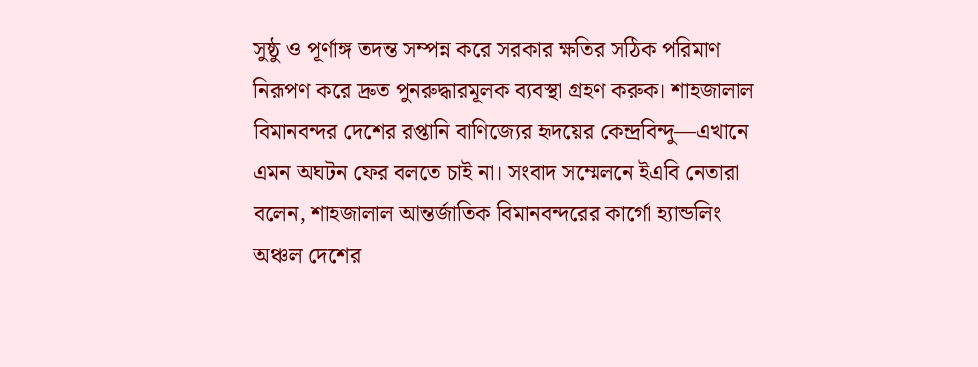সুষ্ঠু ও পূর্ণাঙ্গ তদন্ত সম্পন্ন করে সরকার ক্ষতির সঠিক পরিমাণ নিরূপণ করে দ্রুত পুনরুদ্ধারমূলক ব্যবস্থা গ্রহণ করুক। শাহজালাল বিমানবন্দর দেশের রপ্তানি বাণিজ্যের হৃদয়ের কেন্দ্রবিন্দু—এখানে এমন অঘটন ফের বলতে চাই না। সংবাদ সম্মেলনে ইএবি নেতারা বলেন, শাহজালাল আন্তর্জাতিক বিমানবন্দরের কার্গো হ্যান্ডলিং অঞ্চল দেশের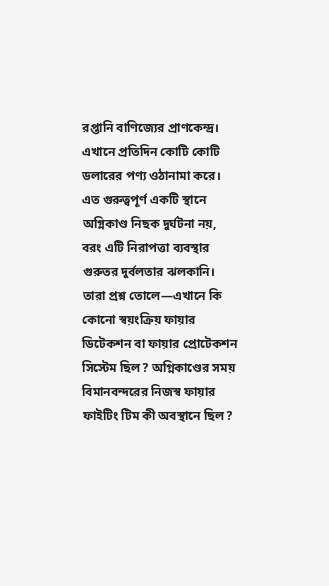রপ্তানি বাণিজ্যের প্রাণকেন্দ্র। এখানে প্রতিদিন কোটি কোটি ডলারের পণ্য ওঠানামা করে। এত গুরুত্বপূর্ণ একটি স্থানে অগ্নিকাণ্ড নিছক দুর্ঘটনা নয়, বরং এটি নিরাপত্তা ব্যবস্থার গুরুতর দুর্বলতার ঝলকানি। তারা প্রশ্ন তোলে—এখানে কি কোনো স্বয়ংক্রিয় ফায়ার ডিটেকশন বা ফায়ার প্রোটেকশন সিস্টেম ছিল? অগ্নিকাণ্ডের সময় বিমানবন্দরের নিজস্ব ফায়ার ফাইটিং টিম কী অবস্থানে ছিল?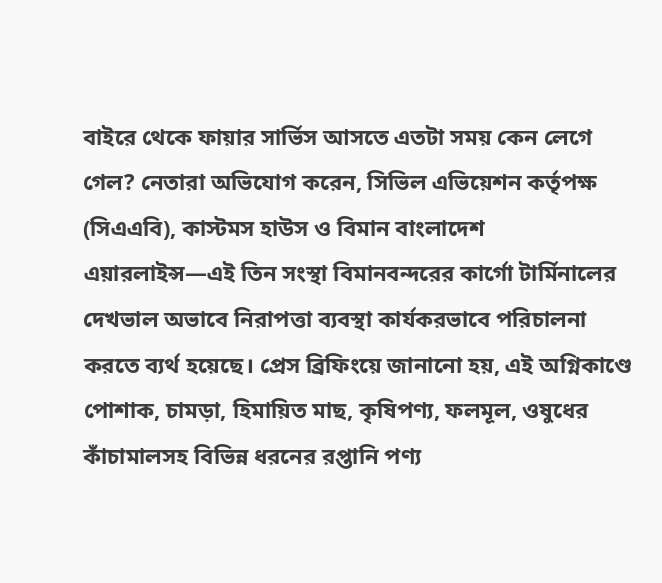বাইরে থেকে ফায়ার সার্ভিস আসতে এতটা সময় কেন লেগে গেল? নেতারা অভিযোগ করেন, সিভিল এভিয়েশন কর্তৃপক্ষ (সিএএবি), কাস্টমস হাউস ও বিমান বাংলাদেশ এয়ারলাইন্স—এই তিন সংস্থা বিমানবন্দরের কার্গো টার্মিনালের দেখভাল অভাবে নিরাপত্তা ব্যবস্থা কার্যকরভাবে পরিচালনা করতে ব্যর্থ হয়েছে। প্রেস ব্রিফিংয়ে জানানো হয়, এই অগ্নিকাণ্ডে পোশাক, চামড়া, হিমায়িত মাছ, কৃষিপণ্য, ফলমূল, ওষুধের কাঁচামালসহ বিভিন্ন ধরনের রপ্তানি পণ্য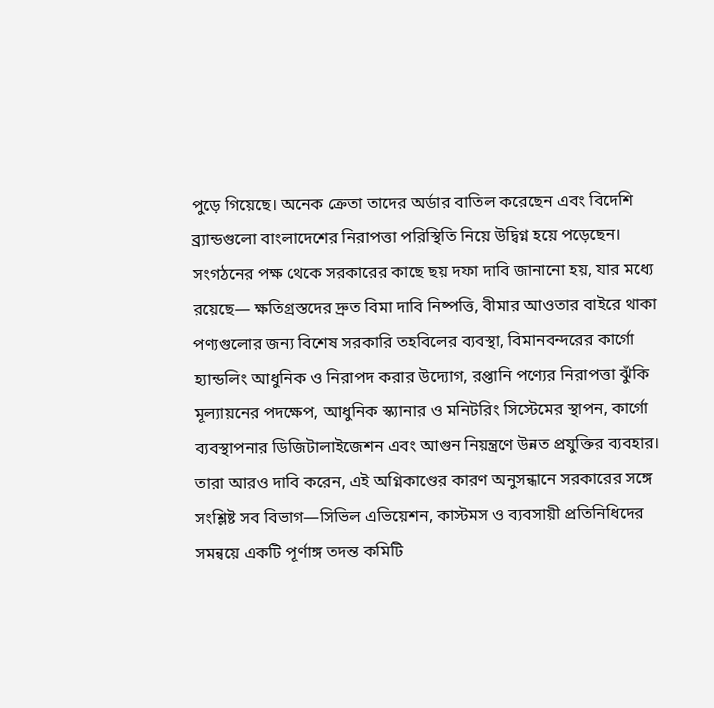পুড়ে গিয়েছে। অনেক ক্রেতা তাদের অর্ডার বাতিল করেছেন এবং বিদেশি ব্র্যান্ডগুলো বাংলাদেশের নিরাপত্তা পরিস্থিতি নিয়ে উদ্বিগ্ন হয়ে পড়েছেন। সংগঠনের পক্ষ থেকে সরকারের কাছে ছয় দফা দাবি জানানো হয়, যার মধ্যে রয়েছে— ক্ষতিগ্রস্তদের দ্রুত বিমা দাবি নিষ্পত্তি, বীমার আওতার বাইরে থাকা পণ্যগুলোর জন্য বিশেষ সরকারি তহবিলের ব্যবস্থা, বিমানবন্দরের কার্গো হ্যান্ডলিং আধুনিক ও নিরাপদ করার উদ্যোগ, রপ্তানি পণ্যের নিরাপত্তা ঝুঁকি মূল্যায়নের পদক্ষেপ, আধুনিক স্ক্যানার ও মনিটরিং সিস্টেমের স্থাপন, কার্গো ব্যবস্থাপনার ডিজিটালাইজেশন এবং আগুন নিয়ন্ত্রণে উন্নত প্রযুক্তির ব্যবহার। তারা আরও দাবি করেন, এই অগ্নিকাণ্ডের কারণ অনুসন্ধানে সরকারের সঙ্গে সংশ্লিষ্ট সব বিভাগ—সিভিল এভিয়েশন, কাস্টমস ও ব্যবসায়ী প্রতিনিধিদের সমন্বয়ে একটি পূর্ণাঙ্গ তদন্ত কমিটি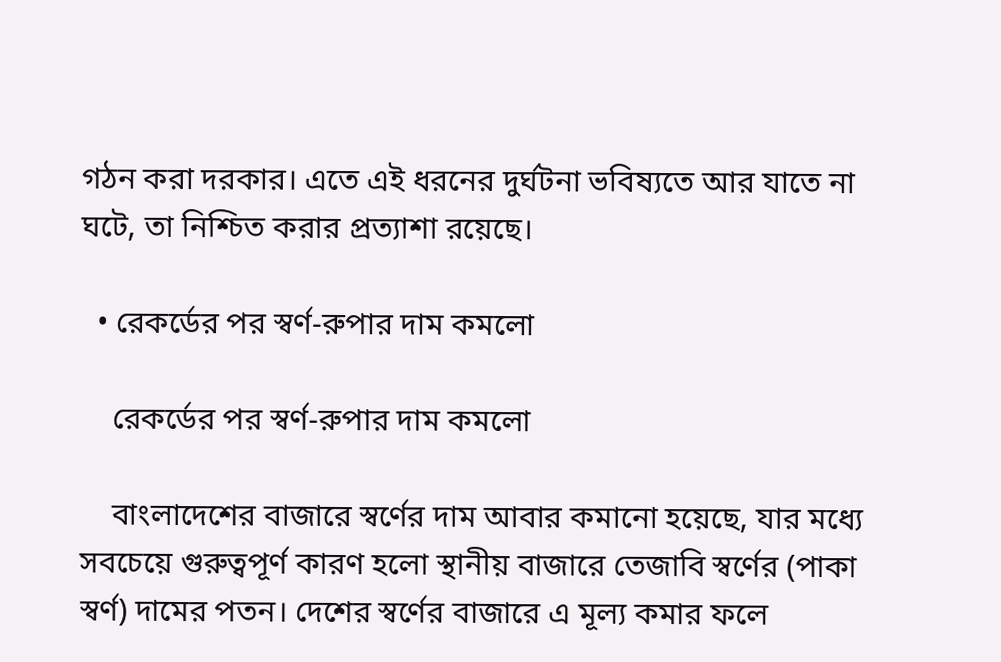গঠন করা দরকার। এতে এই ধরনের দুর্ঘটনা ভবিষ্যতে আর যাতে না ঘটে, তা নিশ্চিত করার প্রত্যাশা রয়েছে।

  • রেকর্ডের পর স্বর্ণ-রুপার দাম কমলো

    রেকর্ডের পর স্বর্ণ-রুপার দাম কমলো

    বাংলাদেশের বাজারে স্বর্ণের দাম আবার কমানো হয়েছে, যার মধ্যে সবচেয়ে গুরুত্বপূর্ণ কারণ হলো স্থানীয় বাজারে তেজাবি স্বর্ণের (পাকা স্বর্ণ) দামের পতন। দেশের স্বর্ণের বাজারে এ মূল্য কমার ফলে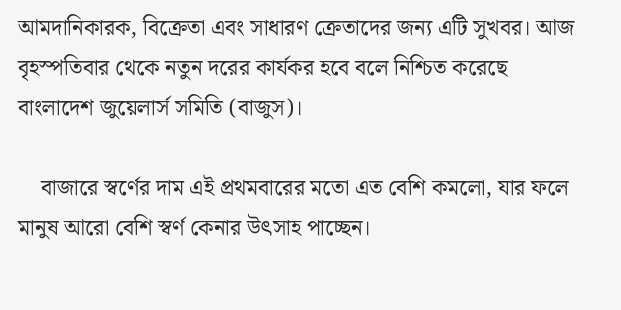আমদানিকারক, বিক্রেতা এবং সাধারণ ক্রেতাদের জন্য এটি সুখবর। আজ বৃহস্পতিবার থেকে নতুন দরের কার্যকর হবে বলে নিশ্চিত করেছে বাংলাদেশ জুয়েলার্স সমিতি (বাজুস)।

    বাজারে স্বর্ণের দাম এই প্রথমবারের মতো এত বেশি কমলো, যার ফলে মানুষ আরো বেশি স্বর্ণ কেনার উৎসাহ পাচ্ছেন।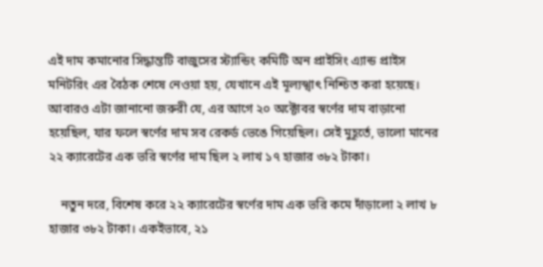এই দাম কমানোর সিদ্ধান্তটি বাজুসের স্ট্যান্ডিং কমিটি অন প্রাইসিং এ্যান্ড প্রাইস মনিটরিং এর বৈঠক শেষে নেওয়া হয়, যেখানে এই মূল্যস্খাৎ নিশ্চিত করা হয়েছে। আবারও এটা জানানো জরুরী যে, এর আগে ২০ অক্টোবর স্বর্ণের দাম বাড়ানো হয়েছিল, যার ফলে স্বর্ণের দাম সব রেকর্ড ভেঙে গিয়েছিল। সেই মুহূর্তে, ভালো মানের ২২ ক্যারেটের এক ভরি স্বর্ণের দাম ছিল ২ লাখ ১৭ হাজার ৩৮২ টাকা।

    নতুন দরে, বিশেষ করে ২২ ক্যারেটের স্বর্ণের দাম এক ভরি কমে দাঁড়ালো ২ লাখ ৮ হাজার ৩৮২ টাকা। একইভাবে, ২১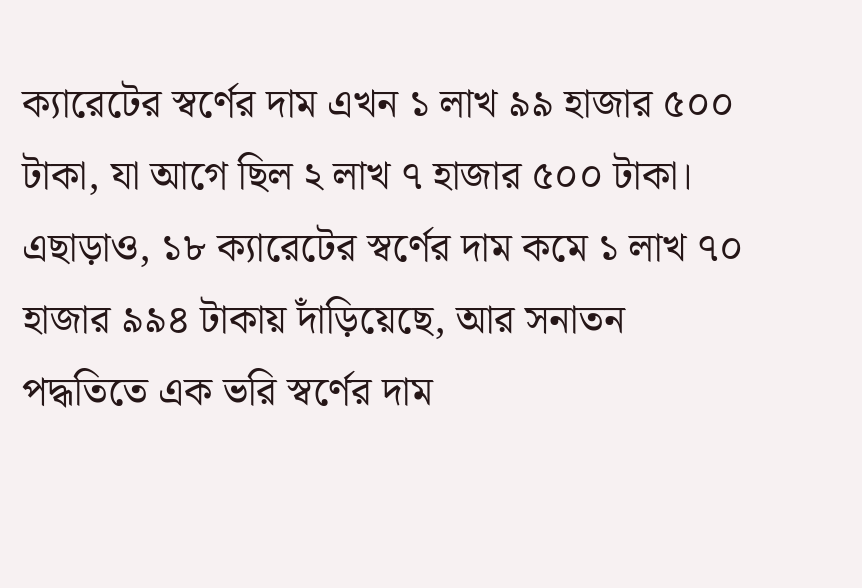ক্যারেটের স্বর্ণের দাম এখন ১ লাখ ৯৯ হাজার ৫০০ টাকা, যা আগে ছিল ২ লাখ ৭ হাজার ৫০০ টাকা। এছাড়াও, ১৮ ক্যারেটের স্বর্ণের দাম কমে ১ লাখ ৭০ হাজার ৯৯৪ টাকায় দাঁড়িয়েছে, আর সনাতন পদ্ধতিতে এক ভরি স্বর্ণের দাম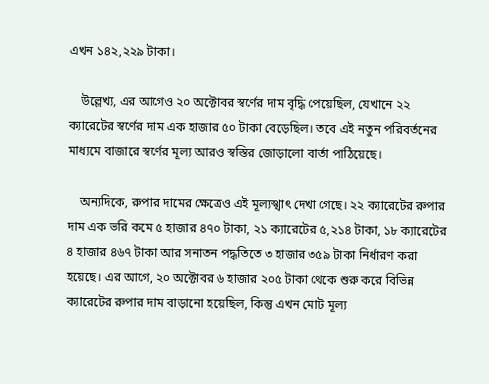এখন ১৪২,২২৯ টাকা।

    উল্লেখ্য, এর আগেও ২০ অক্টোবর স্বর্ণের দাম বৃদ্ধি পেয়েছিল, যেখানে ২২ ক্যারেটের স্বর্ণের দাম এক হাজার ৫০ টাকা বেড়েছিল। তবে এই নতুন পরিবর্তনের মাধ্যমে বাজারে স্বর্ণের মূল্য আরও স্বস্তির জোড়ালো বার্তা পাঠিয়েছে।

    অন্যদিকে, রুপার দামের ক্ষেত্রেও এই মূল্যস্খাৎ দেখা গেছে। ২২ ক্যারেটের রুপার দাম এক ভরি কমে ৫ হাজার ৪৭০ টাকা, ২১ ক্যারেটের ৫,২১৪ টাকা, ১৮ ক্যারেটের ৪ হাজার ৪৬৭ টাকা আর সনাতন পদ্ধতিতে ৩ হাজার ৩৫৯ টাকা নির্ধারণ করা হয়েছে। এর আগে, ২০ অক্টোবর ৬ হাজার ২০৫ টাকা থেকে শুরু করে বিভিন্ন ক্যারেটের রুপার দাম বাড়ানো হয়েছিল, কিন্তু এখন মোট মূল্য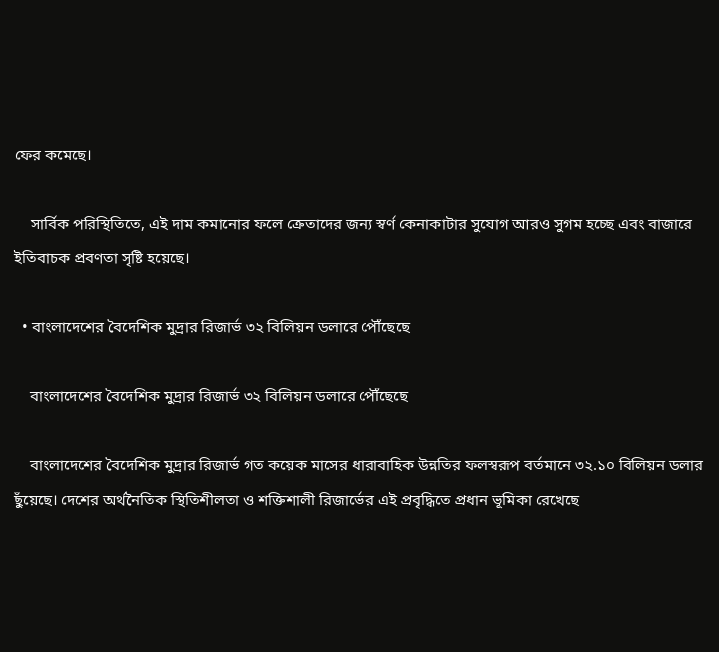ফের কমেছে।

    সার্বিক পরিস্থিতিতে, এই দাম কমানোর ফলে ক্রেতাদের জন্য স্বর্ণ কেনাকাটার সুযোগ আরও সুগম হচ্ছে এবং বাজারে ইতিবাচক প্রবণতা সৃষ্টি হয়েছে।

  • বাংলাদেশের বৈদেশিক মুদ্রার রিজার্ভ ৩২ বিলিয়ন ডলারে পৌঁছেছে

    বাংলাদেশের বৈদেশিক মুদ্রার রিজার্ভ ৩২ বিলিয়ন ডলারে পৌঁছেছে

    বাংলাদেশের বৈদেশিক মুদ্রার রিজার্ভ গত কয়েক মাসের ধারাবাহিক উন্নতির ফলস্বরূপ বর্তমানে ৩২.১০ বিলিয়ন ডলার ছুঁয়েছে। দেশের অর্থনৈতিক স্থিতিশীলতা ও শক্তিশালী রিজার্ভের এই প্রবৃদ্ধিতে প্রধান ভূমিকা রেখেছে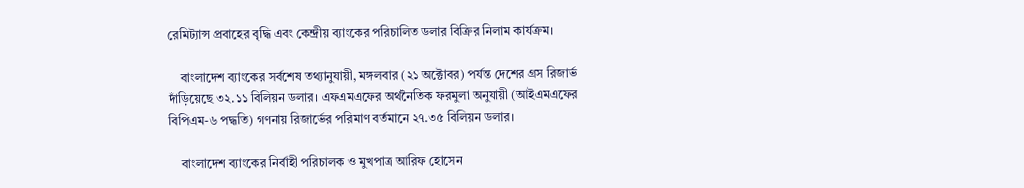রেমিট্যান্স প্রবাহের বৃদ্ধি এবং কেন্দ্রীয় ব্যাংকের পরিচালিত ডলার বিক্রির নিলাম কার্যক্রম।

    বাংলাদেশ ব্যাংকের সর্বশেষ তথ্যানুযায়ী, মঙ্গলবার (২১ অক্টোবর) পর্যন্ত দেশের গ্রস রিজার্ভ দাঁড়িয়েছে ৩২.১১ বিলিয়ন ডলার। এফএমএফের অর্থনৈতিক ফরমুলা অনুযায়ী (আইএমএফের বিপিএম-৬ পদ্ধতি) গণনায় রিজার্ভের পরিমাণ বর্তমানে ২৭.৩৫ বিলিয়ন ডলার।

    বাংলাদেশ ব্যাংকের নির্বাহী পরিচালক ও মুখপাত্র আরিফ হোসেন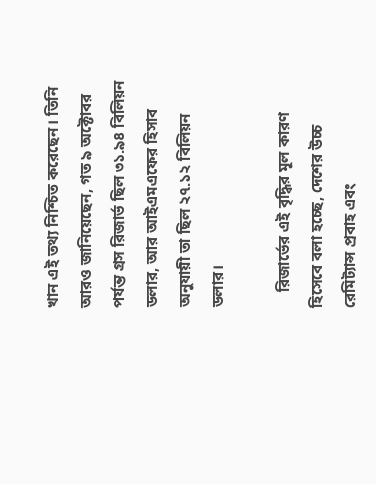খান এই তথ্য নিশ্চিত করেছেন। তিনি আরও জানিয়েছেন, গত ৯ অক্টোবর পর্যন্ত গ্রস রিজার্ভ ছিল ৩১.৯৪ বিলিয়ন ডলার, আর আইএমএফের হিসাব অনুযায়ী তা ছিল ২৭.১২ বিলিয়ন ডলার।

    রিজার্ভের এই বৃদ্ধির মূল কারণ হিসেবে বলা হচ্ছে, দেশের উচ্চ রেমিট্যান্স প্রবাহ এবং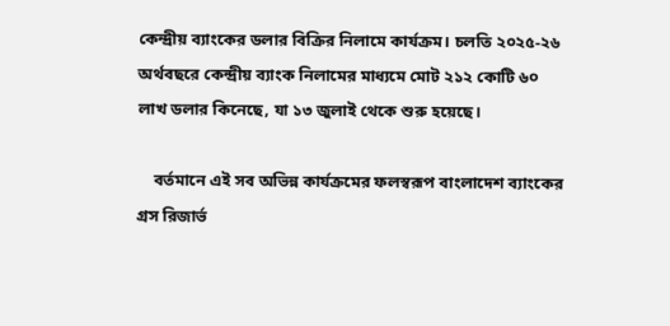কেন্দ্রীয় ব্যাংকের ডলার বিক্রির নিলামে কার্যক্রম। চলতি ২০২৫-২৬ অর্থবছরে কেন্দ্রীয় ব্যাংক নিলামের মাধ্যমে মোট ২১২ কোটি ৬০ লাখ ডলার কিনেছে, যা ১৩ জুলাই থেকে শুরু হয়েছে।

    বর্তমানে এই সব অভিন্ন কার্যক্রমের ফলস্বরূপ বাংলাদেশ ব্যাংকের গ্রস রিজার্ভ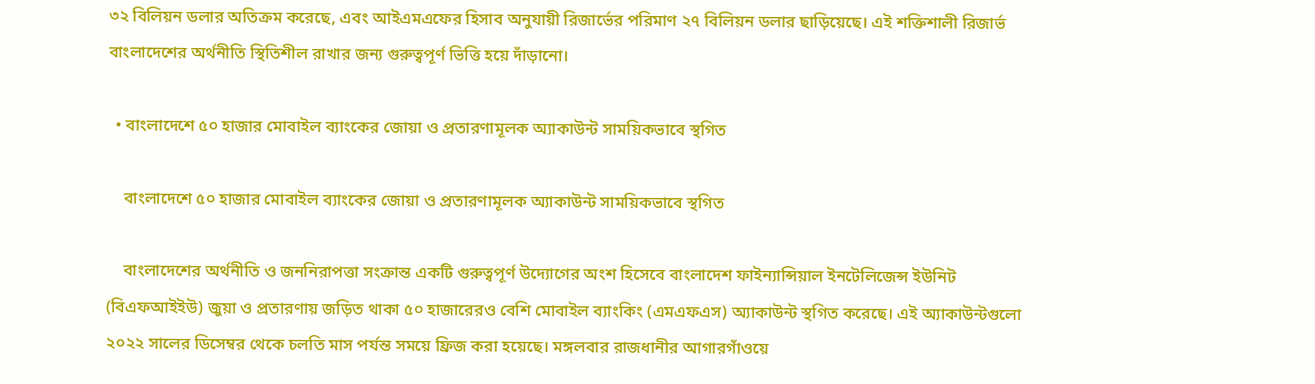৩২ বিলিয়ন ডলার অতিক্রম করেছে, এবং আইএমএফের হিসাব অনুযায়ী রিজার্ভের পরিমাণ ২৭ বিলিয়ন ডলার ছাড়িয়েছে। এই শক্তিশালী রিজার্ভ বাংলাদেশের অর্থনীতি স্থিতিশীল রাখার জন্য গুরুত্বপূর্ণ ভিত্তি হয়ে দাঁড়ানো।

  • বাংলাদেশে ৫০ হাজার মোবাইল ব্যাংকের জোয়া ও প্রতারণামূলক অ্যাকাউন্ট সাময়িকভাবে স্থগিত

    বাংলাদেশে ৫০ হাজার মোবাইল ব্যাংকের জোয়া ও প্রতারণামূলক অ্যাকাউন্ট সাময়িকভাবে স্থগিত

    বাংলাদেশের অর্থনীতি ও জননিরাপত্তা সংক্রান্ত একটি গুরুত্বপূর্ণ উদ্যোগের অংশ হিসেবে বাংলাদেশ ফাইন্যান্সিয়াল ইনটেলিজেন্স ইউনিট (বিএফআইইউ) জুয়া ও প্রতারণায় জড়িত থাকা ৫০ হাজারেরও বেশি মোবাইল ব্যাংকিং (এমএফএস) অ্যাকাউন্ট স্থগিত করেছে। এই অ্যাকাউন্টগুলো ২০২২ সালের ডিসেম্বর থেকে চলতি মাস পর্যন্ত সময়ে ফ্রিজ করা হয়েছে। মঙ্গলবার রাজধানীর আগারগাঁওয়ে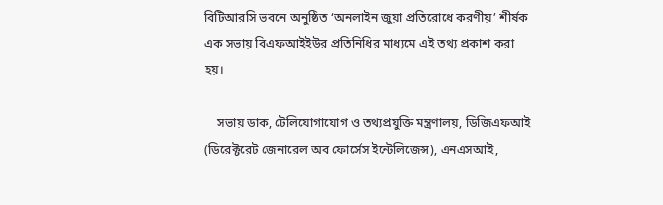বিটিআরসি ভবনে অনুষ্ঠিত ‘অনলাইন জুয়া প্রতিরোধে করণীয়’ শীর্ষক এক সভায় বিএফআইইউর প্রতিনিধির মাধ্যমে এই তথ্য প্রকাশ করা হয়।

    সভায় ডাক, টেলিযোগাযোগ ও তথ্যপ্রযুক্তি মন্ত্রণালয়, ডিজিএফআই (ডিরেক্টরেট জেনারেল অব ফোর্সেস ইন্টেলিজেন্স), এনএসআই,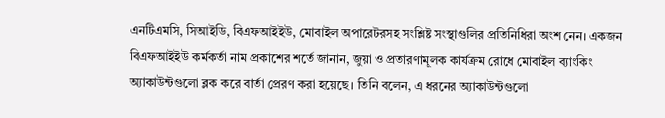এনটিএমসি, সিআইডি, বিএফআইইউ, মোবাইল অপারেটরসহ সংশ্লিষ্ট সংস্থাগুলির প্রতিনিধিরা অংশ নেন। একজন বিএফআইইউ কর্মকর্তা নাম প্রকাশের শর্তে জানান, জুয়া ও প্রতারণামূলক কার্যক্রম রোধে মোবাইল ব্যাংকিং অ্যাকাউন্টগুলো ব্লক করে বার্তা প্রেরণ করা হয়েছে। তিনি বলেন, এ ধরনের অ্যাকাউন্টগুলো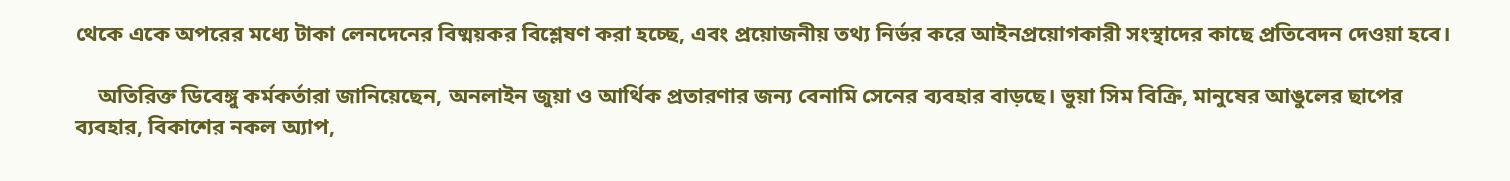থেকে একে অপরের মধ্যে টাকা লেনদেনের বিষ্ময়কর বিশ্লেষণ করা হচ্ছে, এবং প্রয়োজনীয় তথ্য নির্ভর করে আইনপ্রয়োগকারী সংস্থাদের কাছে প্রতিবেদন দেওয়া হবে।

    অতিরিক্ত ডিবেঙ্গু কর্মকর্তারা জানিয়েছেন, অনলাইন জুয়া ও আর্থিক প্রতারণার জন্য বেনামি সেনের ব্যবহার বাড়ছে। ভুয়া সিম বিক্রি, মানুষের আঙুলের ছাপের ব্যবহার, বিকাশের নকল অ্যাপ,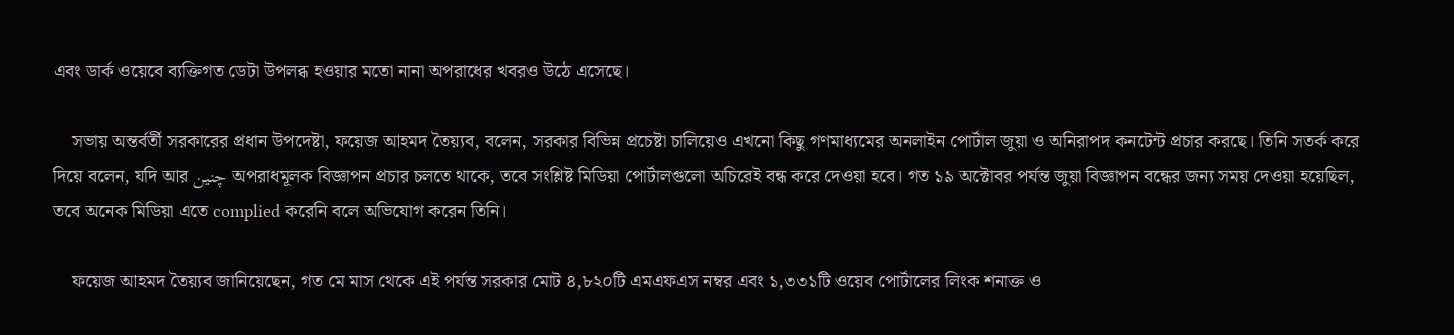এবং ডার্ক ওয়েবে ব্যক্তিগত ডেটা উপলব্ধ হওয়ার মতো নানা অপরাধের খবরও উঠে এসেছে।

    সভায় অন্তর্বর্তী সরকারের প্রধান উপদেষ্টা, ফয়েজ আহমদ তৈয়্যব, বলেন, সরকার বিভিন্ন প্রচেষ্টা চালিয়েও এখনো কিছু গণমাধ্যমের অনলাইন পোর্টাল জুয়া ও অনিরাপদ কনটেন্ট প্রচার করছে। তিনি সতর্ক করে দিয়ে বলেন, যদি আর چنین অপরাধমূলক বিজ্ঞাপন প্রচার চলতে থাকে, তবে সংশ্লিষ্ট মিডিয়া পোর্টালগুলো অচিরেই বন্ধ করে দেওয়া হবে। গত ১৯ অক্টোবর পর্যন্ত জুয়া বিজ্ঞাপন বন্ধের জন্য সময় দেওয়া হয়েছিল, তবে অনেক মিডিয়া এতে complied করেনি বলে অভিযোগ করেন তিনি।

    ফয়েজ আহমদ তৈয়্যব জানিয়েছেন, গত মে মাস থেকে এই পর্যন্ত সরকার মোট ৪,৮২০টি এমএফএস নম্বর এবং ১,৩৩১টি ওয়েব পোর্টালের লিংক শনাক্ত ও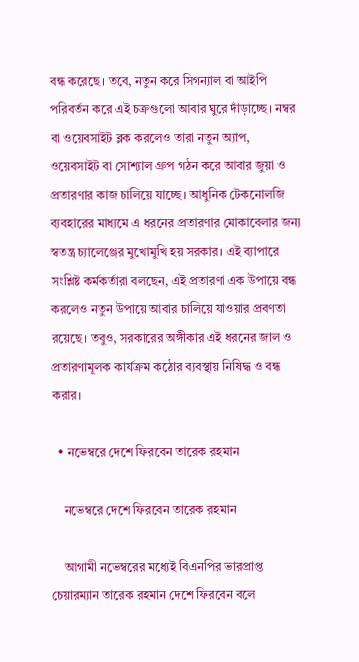বন্ধ করেছে। তবে, নতুন করে সিগন্যাল বা আইপি পরিবর্তন করে এই চক্রগুলো আবার ঘুরে দাঁড়াচ্ছে। নম্বর বা ওয়েবসাইট ব্লক করলেও তারা নতুন অ্যাপ, ওয়েবসাইট বা সোশ্যাল গ্রুপ গঠন করে আবার জুয়া ও প্রতারণার কাজ চালিয়ে যাচ্ছে। আধুনিক টেকনোলজি ব্যবহারের মাধ্যমে এ ধরনের প্রতারণার মোকাবেলার জন্য স্বতন্ত্র চ্যালেঞ্জের মুখোমুখি হয় সরকার। এই ব্যাপারে সংশ্লিষ্ট কর্মকর্তারা বলছেন, এই প্রতারণা এক উপায়ে বন্ধ করলেও নতুন উপায়ে আবার চালিয়ে যাওয়ার প্রবণতা রয়েছে। তবুও, সরকারের অঙ্গীকার এই ধরনের জাল ও প্রতারণামূলক কার্যক্রম কঠোর ব্যবস্থায় নিষিদ্ধ ও বন্ধ করার।

  • নভেম্বরে দেশে ফিরবেন তারেক রহমান

    নভেম্বরে দেশে ফিরবেন তারেক রহমান

    আগামী নভেম্বরের মধ্যেই বিএনপির ভারপ্রাপ্ত চেয়ারম্যান তারেক রহমান দেশে ফিরবেন বলে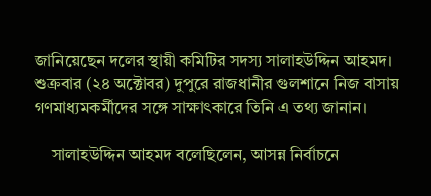জানিয়েছেন দলের স্থায়ী কমিটির সদস্য সালাহউদ্দিন আহমদ। শুক্রবার (২৪ অক্টোবর) দুপুরে রাজধানীর গুলশানে নিজ বাসায় গণমাধ্যমকর্মীদের সঙ্গে সাক্ষাৎকারে তিনি এ তথ্য জানান।

    সালাহউদ্দিন আহমদ বলেছিলেন, আসন্ন নির্বাচনে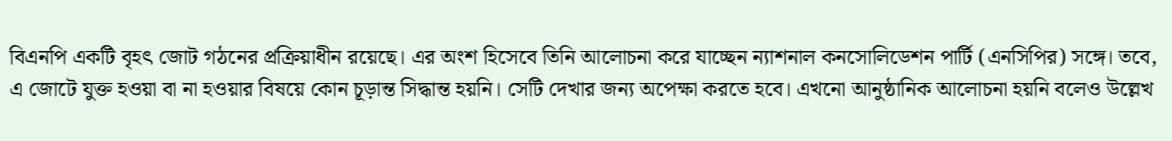বিএনপি একটি বৃহৎ জোট গঠনের প্রক্রিয়াধীন রয়েছে। এর অংশ হিসেবে তিনি আলোচনা করে যাচ্ছেন ন্যাশনাল কনসোলিডেশন পার্টি (এনসিপির) সঙ্গে। তবে, এ জোটে যুক্ত হওয়া বা না হওয়ার বিষয়ে কোন চূড়ান্ত সিদ্ধান্ত হয়নি। সেটি দেখার জন্য অপেক্ষা করতে হবে। এখনো আনুষ্ঠানিক আলোচনা হয়নি বলেও উল্লেখ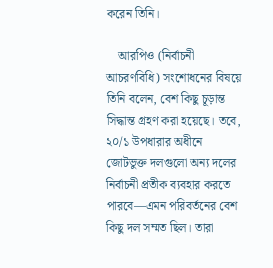করেন তিনি।

    আরপিও (নির্বাচনী আচরণবিধি) সংশোধনের বিষয়ে তিনি বলেন, বেশ কিছু চূড়ান্ত সিদ্ধান্ত গ্রহণ করা হয়েছে। তবে, ২০/১ উপধারার অধীনে জোটভুক্ত দলগুলো অন্য দলের নির্বাচনী প্রতীক ব্যবহার করতে পারবে—এমন পরিবর্তনের বেশ কিছু দল সম্মত ছিল। তারা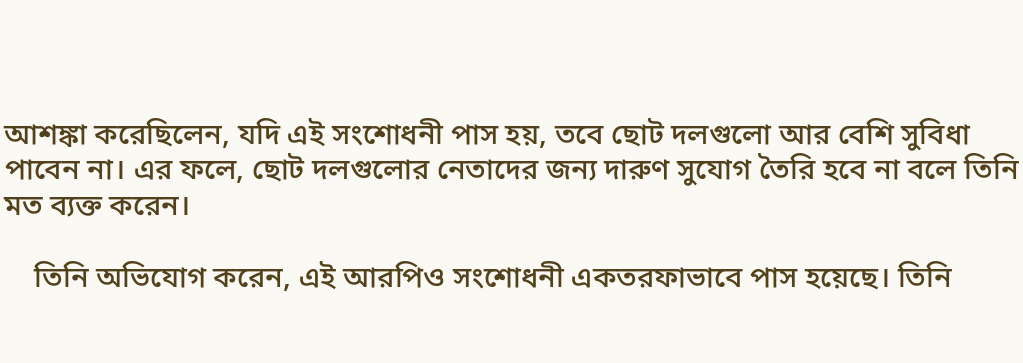আশঙ্কা করেছিলেন, যদি এই সংশোধনী পাস হয়, তবে ছোট দলগুলো আর বেশি সুবিধা পাবেন না। এর ফলে, ছোট দলগুলোর নেতাদের জন্য দারুণ সুযোগ তৈরি হবে না বলে তিনি মত ব্যক্ত করেন।

    তিনি অভিযোগ করেন, এই আরপিও সংশোধনী একতরফাভাবে পাস হয়েছে। তিনি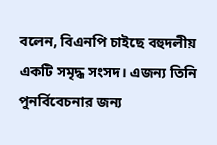বলেন, বিএনপি চাইছে বহুদলীয় একটি সমৃদ্ধ সংসদ। এজন্য তিনি পুনর্বিবেচনার জন্য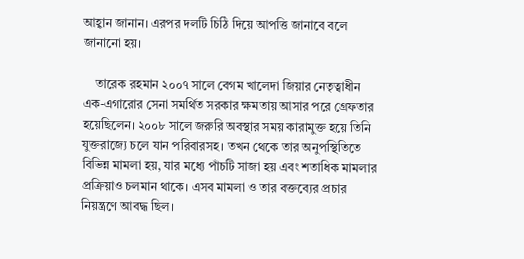আহ্বান জানান। এরপর দলটি চিঠি দিয়ে আপত্তি জানাবে বলে জানানো হয়।

    তারেক রহমান ২০০৭ সালে বেগম খালেদা জিয়ার নেতৃত্বাধীন এক-এগারোর সেনা সমর্থিত সরকার ক্ষমতায় আসার পরে গ্রেফতার হয়েছিলেন। ২০০৮ সালে জরুরি অবস্থার সময় কারামুক্ত হয়ে তিনি যুক্তরাজ্যে চলে যান পরিবারসহ। তখন থেকে তার অনুপস্থিতিতে বিভিন্ন মামলা হয়, যার মধ্যে পাঁচটি সাজা হয় এবং শতাধিক মামলার প্রক্রিয়াও চলমান থাকে। এসব মামলা ও তার বক্তব্যের প্রচার নিয়ন্ত্রণে আবদ্ধ ছিল।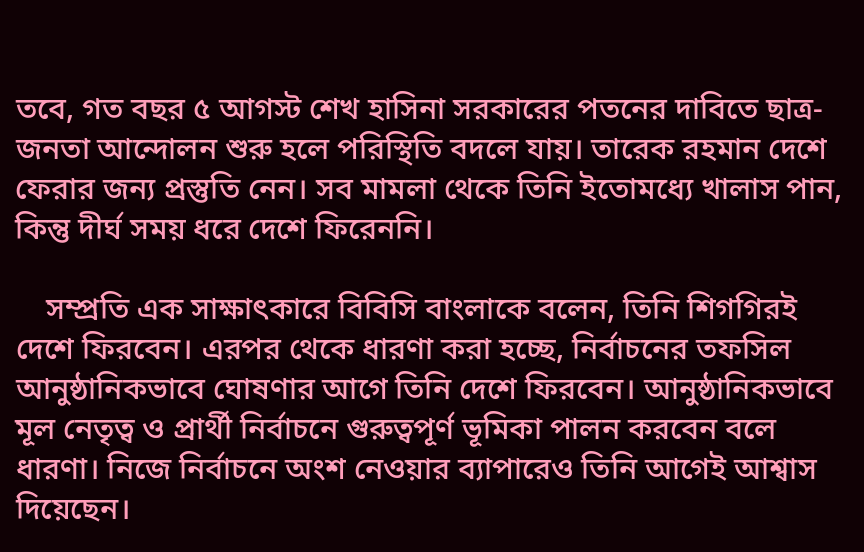তবে, গত বছর ৫ আগস্ট শেখ হাসিনা সরকারের পতনের দাবিতে ছাত্র-জনতা আন্দোলন শুরু হলে পরিস্থিতি বদলে যায়। তারেক রহমান দেশে ফেরার জন্য প্রস্তুতি নেন। সব মামলা থেকে তিনি ইতোমধ্যে খালাস পান, কিন্তু দীর্ঘ সময় ধরে দেশে ফিরেননি।

    সম্প্রতি এক সাক্ষাৎকারে বিবিসি বাংলাকে বলেন, তিনি শিগগিরই দেশে ফিরবেন। এরপর থেকে ধারণা করা হচ্ছে, নির্বাচনের তফসিল আনুষ্ঠানিকভাবে ঘোষণার আগে তিনি দেশে ফিরবেন। আনুষ্ঠানিকভাবে মূল নেতৃত্ব ও প্রার্থী নির্বাচনে গুরুত্বপূর্ণ ভূমিকা পালন করবেন বলে ধারণা। নিজে নির্বাচনে অংশ নেওয়ার ব্যাপারেও তিনি আগেই আশ্বাস দিয়েছেন।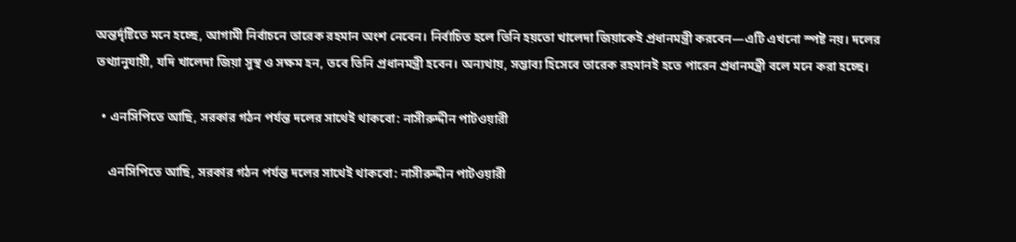অন্তর্দৃষ্টিতে মনে হচ্ছে, আগামী নির্বাচনে তারেক রহমান অংশ নেবেন। নির্বাচিত হলে তিনি হয়তো খালেদা জিয়াকেই প্রধানমন্ত্রী করবেন—এটি এখনো স্পষ্ট নয়। দলের তথ্যানুযায়ী, যদি খালেদা জিয়া সুস্থ ও সক্ষম হন, তবে তিনি প্রধানমন্ত্রী হবেন। অন্যথায়, সম্ভাব্য হিসেবে তারেক রহমানই হতে পারেন প্রধানমন্ত্রী বলে মনে করা হচ্ছে।

  • এনসিপিতে আছি, সরকার গঠন পর্যন্ত দলের সাথেই থাকবো: নাসীরুদ্দীন পাটওয়ারী

    এনসিপিতে আছি, সরকার গঠন পর্যন্ত দলের সাথেই থাকবো: নাসীরুদ্দীন পাটওয়ারী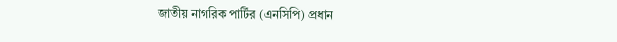জাতীয় নাগরিক পার্টির (এনসিপি) প্রধান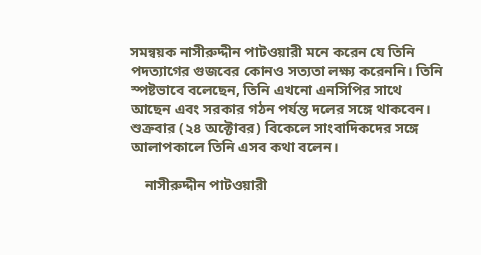সমন্বয়ক নাসীরুদ্দীন পাটওয়ারী মনে করেন যে তিনি পদত্যাগের গুজবের কোনও সত্যতা লক্ষ্য করেননি। তিনি স্পষ্টভাবে বলেছেন, তিনি এখনো এনসিপির সাথে আছেন এবং সরকার গঠন পর্যন্ত দলের সঙ্গে থাকবেন। শুক্রবার (২৪ অক্টোবর) বিকেলে সাংবাদিকদের সঙ্গে আলাপকালে তিনি এসব কথা বলেন।

    নাসীরুদ্দীন পাটওয়ারী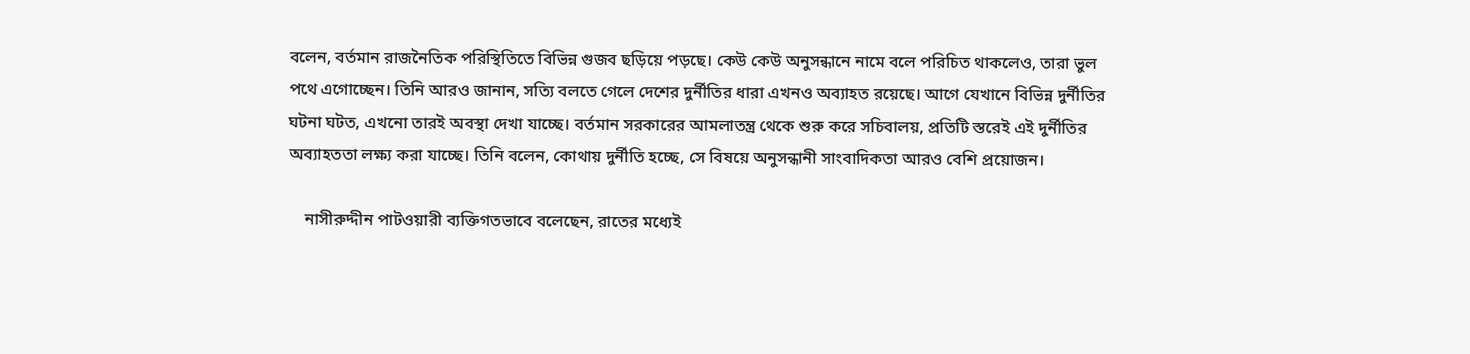বলেন, বর্তমান রাজনৈতিক পরিস্থিতিতে বিভিন্ন গুজব ছড়িয়ে পড়ছে। কেউ কেউ অনুসন্ধানে নামে বলে পরিচিত থাকলেও, তারা ভুল পথে এগোচ্ছেন। তিনি আরও জানান, সত্যি বলতে গেলে দেশের দুর্নীতির ধারা এখনও অব্যাহত রয়েছে। আগে যেখানে বিভিন্ন দুর্নীতির ঘটনা ঘটত, এখনো তারই অবস্থা দেখা যাচ্ছে। বর্তমান সরকারের আমলাতন্ত্র থেকে শুরু করে সচিবালয়, প্রতিটি স্তরেই এই দুর্নীতির অব্যাহততা লক্ষ্য করা যাচ্ছে। তিনি বলেন, কোথায় দুর্নীতি হচ্ছে, সে বিষয়ে অনুসন্ধানী সাংবাদিকতা আরও বেশি প্রয়োজন।

    নাসীরুদ্দীন পাটওয়ারী ব্যক্তিগতভাবে বলেছেন, রাতের মধ্যেই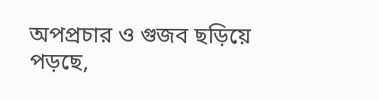অপপ্রচার ও গুজব ছড়িয়ে পড়ছে,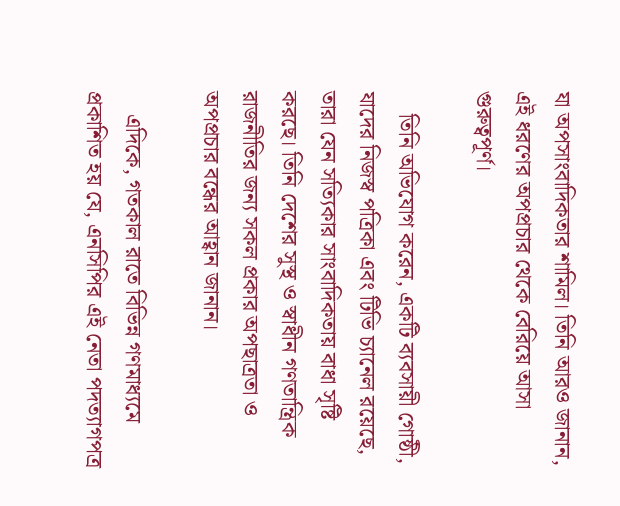যা অপসাংবাদিকতার শামিল। তিনি আরও জানান, এই ধরণের অপপ্রচার থেকে বেরিয়ে আসা গুরুত্বপূর্ণ।

    তিনি অভিযোগ করেন, একটি ব্যবসায়ী গোষ্ঠী, যাদের নিজস্ব পত্রিকা এবং টিভি চ্যানেল রয়েছে, তারা যেন সত্যিকার সাংবাদিকতায় বাধা সৃষ্টি করছে। তিনি দেশের সুস্থ ও স্বাধীন গণতান্ত্রিক রাজনীতির জন্য সকল প্রকার অপছাত্রতা ও অপপ্রচার বন্ধের আহ্বান জানান।

    এদিকে, গতকাল রাতে বিভিন্ন গণমাধ্যমে প্রকাশিত হয় যে, এনসিপির এই নেতা পদত্যাগপত্র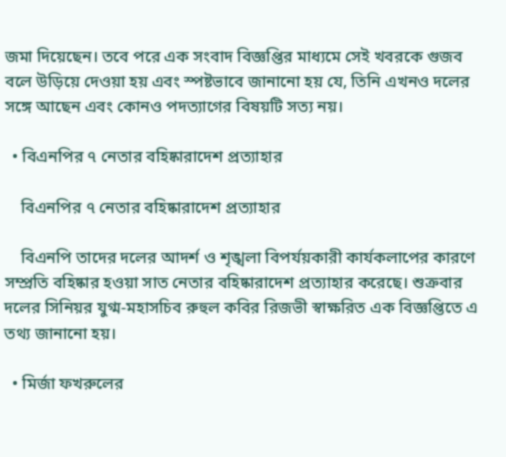জমা দিয়েছেন। তবে পরে এক সংবাদ বিজ্ঞপ্তির মাধ্যমে সেই খবরকে গুজব বলে উড়িয়ে দেওয়া হয় এবং স্পষ্টভাবে জানানো হয় যে, তিনি এখনও দলের সঙ্গে আছেন এবং কোনও পদত্যাগের বিষয়টি সত্য নয়।

  • বিএনপির ৭ নেতার বহিষ্কারাদেশ প্রত্যাহার

    বিএনপির ৭ নেতার বহিষ্কারাদেশ প্রত্যাহার

    বিএনপি তাদের দলের আদর্শ ও শৃঙ্খলা বিপর্যয়কারী কার্যকলাপের কারণে সম্প্রতি বহিষ্কার হওয়া সাত নেতার বহিষ্কারাদেশ প্রত্যাহার করেছে। শুক্রবার দলের সিনিয়র যুগ্ম-মহাসচিব রুহুল কবির রিজভী স্বাক্ষরিত এক বিজ্ঞপ্তিতে এ তথ্য জানানো হয়।

  • মির্জা ফখরুলের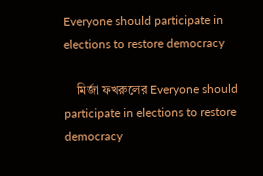Everyone should participate in elections to restore democracy

    মির্জা ফখরুলের Everyone should participate in elections to restore democracy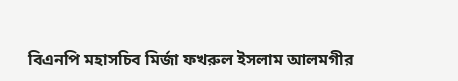বিএনপি মহাসচিব মির্জা ফখরুল ইসলাম আলমগীর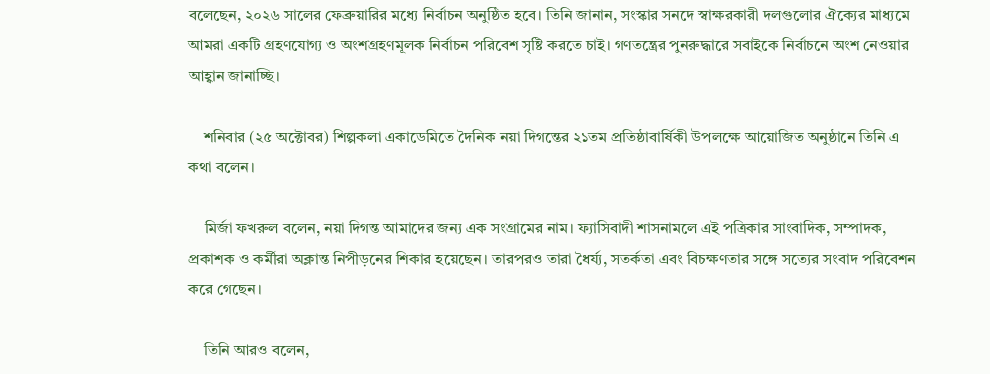বলেছেন, ২০২৬ সালের ফেব্রুয়ারির মধ্যে নির্বাচন অনুষ্ঠিত হবে। তিনি জানান, সংস্কার সনদে স্বাক্ষরকারী দলগুলোর ঐক্যের মাধ্যমে আমরা একটি গ্রহণযোগ্য ও অংশগ্রহণমূলক নির্বাচন পরিবেশ সৃষ্টি করতে চাই। গণতন্ত্রের পুনরুদ্ধারে সবাইকে নির্বাচনে অংশ নেওয়ার আহ্বান জানাচ্ছি।

    শনিবার (২৫ অক্টোবর) শিল্পকলা একাডেমিতে দৈনিক নয়া দিগন্তের ২১তম প্রতিষ্ঠাবার্ষিকী উপলক্ষে আয়োজিত অনুষ্ঠানে তিনি এ কথা বলেন।

    মির্জা ফখরুল বলেন, নয়া দিগন্ত আমাদের জন্য এক সংগ্রামের নাম। ফ্যাসিবাদী শাসনামলে এই পত্রিকার সাংবাদিক, সম্পাদক, প্রকাশক ও কর্মীরা অক্লান্ত নিপীড়নের শিকার হয়েছেন। তারপরও তারা ধৈর্য্য, সতর্কতা এবং বিচক্ষণতার সঙ্গে সত্যের সংবাদ পরিবেশন করে গেছেন।

    তিনি আরও বলেন,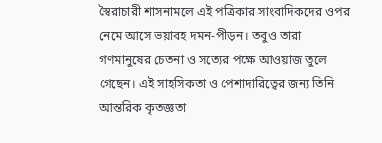স্বৈরাচারী শাসনামলে এই পত্রিকার সাংবাদিকদের ওপর নেমে আসে ভয়াবহ দমন-পীড়ন। তবুও তারা গণমানুষের চেতনা ও সত্যের পক্ষে আওয়াজ তুলে গেছেন। এই সাহসিকতা ও পেশাদারিত্বের জন্য তিনি আন্তরিক কৃতজ্ঞতা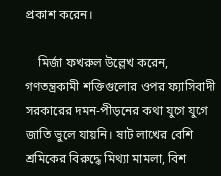প্রকাশ করেন।

    মির্জা ফখরুল উল্লেখ করেন, গণতন্ত্রকামী শক্তিগুলোর ওপর ফ্যাসিবাদী সরকারের দমন-পীড়নের কথা যুগে যুগে জাতি ভুলে যায়নি। ষাট লাখের বেশি শ্রমিকের বিরুদ্ধে মিথ্যা মামলা, বিশ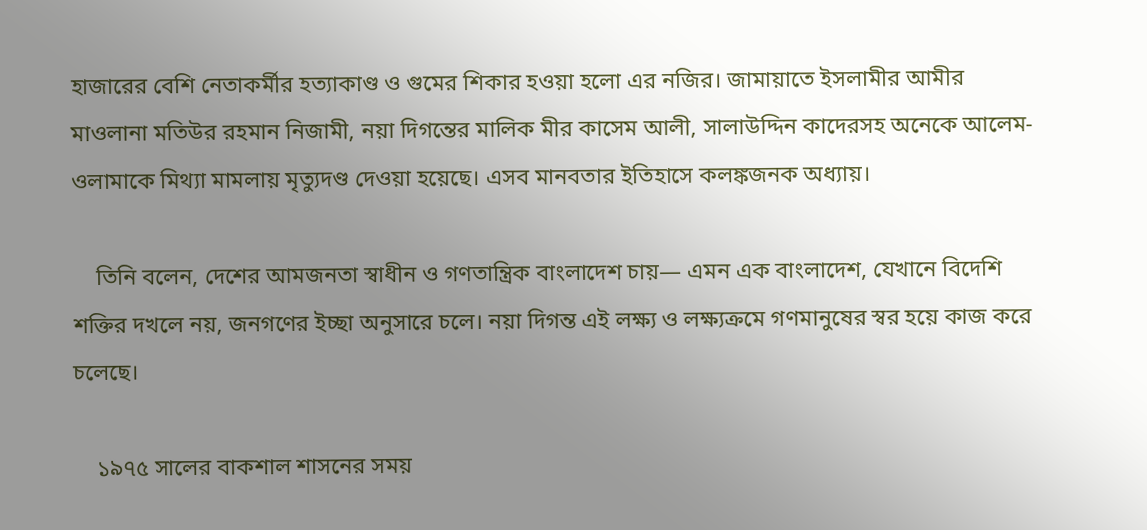হাজারের বেশি নেতাকর্মীর হত্যাকাণ্ড ও গুমের শিকার হওয়া হলো এর নজির। জামায়াতে ইসলামীর আমীর মাওলানা মতিউর রহমান নিজামী, নয়া দিগন্তের মালিক মীর কাসেম আলী, সালাউদ্দিন কাদেরসহ অনেকে আলেম-ওলামাকে মিথ্যা মামলায় মৃত্যুদণ্ড দেওয়া হয়েছে। এসব মানবতার ইতিহাসে কলঙ্কজনক অধ্যায়।

    তিনি বলেন, দেশের আমজনতা স্বাধীন ও গণতান্ত্রিক বাংলাদেশ চায়— এমন এক বাংলাদেশ, যেখানে বিদেশি শক্তির দখলে নয়, জনগণের ইচ্ছা অনুসারে চলে। নয়া দিগন্ত এই লক্ষ্য ও লক্ষ্যক্রমে গণমানুষের স্বর হয়ে কাজ করে চলেছে।

    ১৯৭৫ সালের বাকশাল শাসনের সময়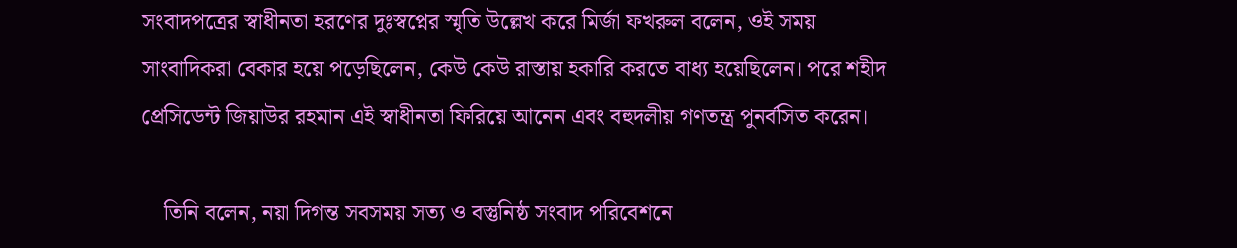সংবাদপত্রের স্বাধীনতা হরণের দুঃস্বপ্নের স্মৃতি উল্লেখ করে মির্জা ফখরুল বলেন, ওই সময় সাংবাদিকরা বেকার হয়ে পড়েছিলেন, কেউ কেউ রাস্তায় হকারি করতে বাধ্য হয়েছিলেন। পরে শহীদ প্রেসিডেন্ট জিয়াউর রহমান এই স্বাধীনতা ফিরিয়ে আনেন এবং বহুদলীয় গণতন্ত্র পুনর্বসিত করেন।

    তিনি বলেন, নয়া দিগন্ত সবসময় সত্য ও বস্তুনিষ্ঠ সংবাদ পরিবেশনে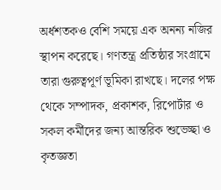অর্ধশতকও বেশি সময়ে এক অনন্য নজির স্থাপন করেছে। গণতন্ত্র প্রতিষ্ঠার সংগ্রামে তারা গুরুত্বপূর্ণ ভূমিকা রাখছে। দলের পক্ষ থেকে সম্পাদক, প্রকাশক, রিপোর্টার ও সকল কর্মীদের জন্য আন্তরিক শুভেচ্ছা ও কৃতজ্ঞতা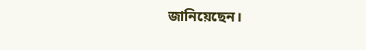জানিয়েছেন।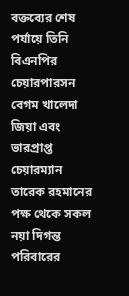বক্তব্যের শেষ পর্যায়ে তিনি বিএনপির চেয়ারপারসন বেগম খালেদা জিয়া এবং ভারপ্রাপ্ত চেয়ারম্যান তারেক রহমানের পক্ষ থেকে সকল নয়া দিগন্ত পরিবারের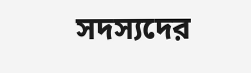সদস্যদের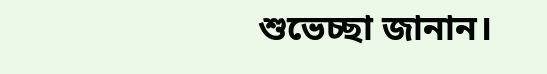শুভেচ্ছা জানান।